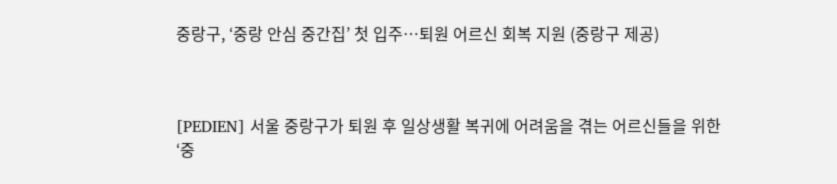중랑구, ‘중랑 안심 중간집’ 첫 입주…퇴원 어르신 회복 지원 (중랑구 제공)



[PEDIEN] 서울 중랑구가 퇴원 후 일상생활 복귀에 어려움을 겪는 어르신들을 위한 ‘중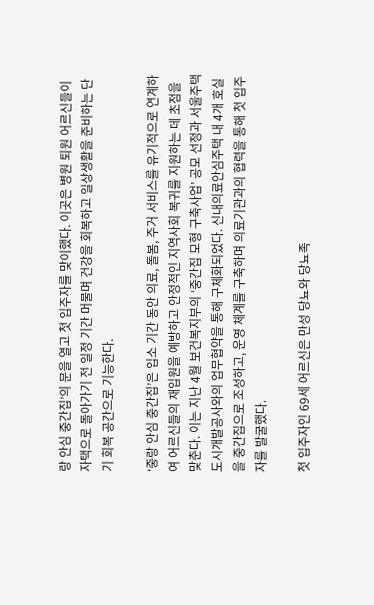랑 안심 중간집’의 문을 열고 첫 입주자를 맞이했다. 이곳은 병원 퇴원 어르신들이 자택으로 돌아가기 전 일정 기간 머물며 건강을 회복하고 일상생활을 준비하는 단기 회복 공간으로 기능한다.

‘중랑 안심 중간집’은 입소 기간 동안 의료, 돌봄, 주거 서비스를 유기적으로 연계하여 어르신들의 재입원을 예방하고 안정적인 지역사회 복귀를 지원하는 데 초점을 맞춘다. 이는 지난 4월 보건복지부의 ‘중간집 모형 구축사업’ 공모 선정과 서울주택도시개발공사와의 업무협약을 통해 구체화되었다. 신내의료안심주택 내 4개 호실을 중간집으로 조성하고, 운영 체계를 구축하며 의료기관과의 협력을 통해 첫 입주자를 발굴했다.

첫 입주자인 69세 어르신은 만성 당뇨와 당뇨족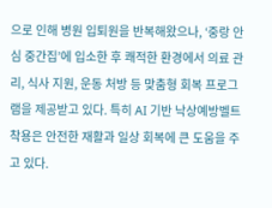으로 인해 병원 입퇴원을 반복해왔으나, ‘중랑 안심 중간집’에 입소한 후 쾌적한 환경에서 의료 관리, 식사 지원, 운동 처방 등 맞춤형 회복 프로그램을 제공받고 있다. 특히 AI 기반 낙상예방벨트 착용은 안전한 재활과 일상 회복에 큰 도움을 주고 있다.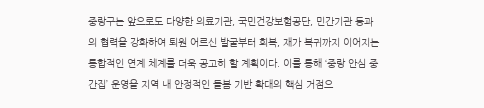중랑구는 앞으로도 다양한 의료기관, 국민건강보험공단, 민간기관 등과의 협력을 강화하여 퇴원 어르신 발굴부터 회복, 재가 복귀까지 이어지는 통합적인 연계 체계를 더욱 공고히 할 계획이다. 이를 통해 ‘중랑 안심 중간집’ 운영을 지역 내 안정적인 돌봄 기반 확대의 핵심 거점으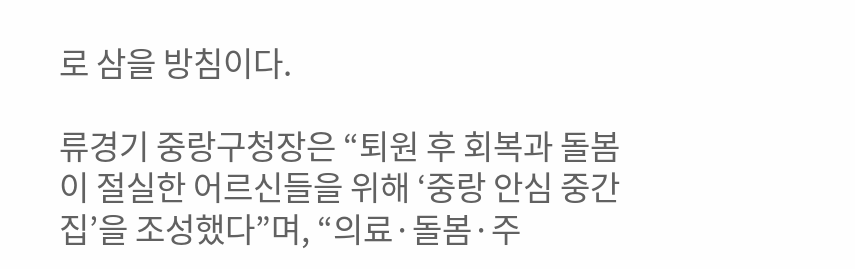로 삼을 방침이다.

류경기 중랑구청장은 “퇴원 후 회복과 돌봄이 절실한 어르신들을 위해 ‘중랑 안심 중간집’을 조성했다”며, “의료·돌봄·주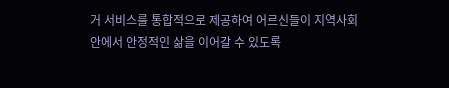거 서비스를 통합적으로 제공하여 어르신들이 지역사회 안에서 안정적인 삶을 이어갈 수 있도록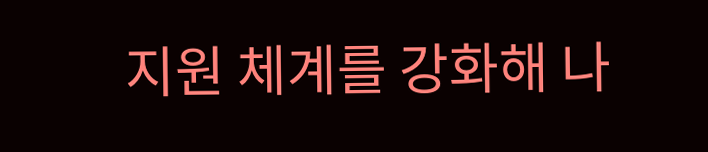지원 체계를 강화해 나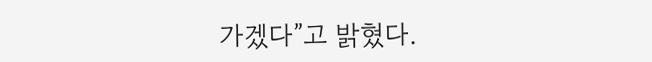가겠다”고 밝혔다.